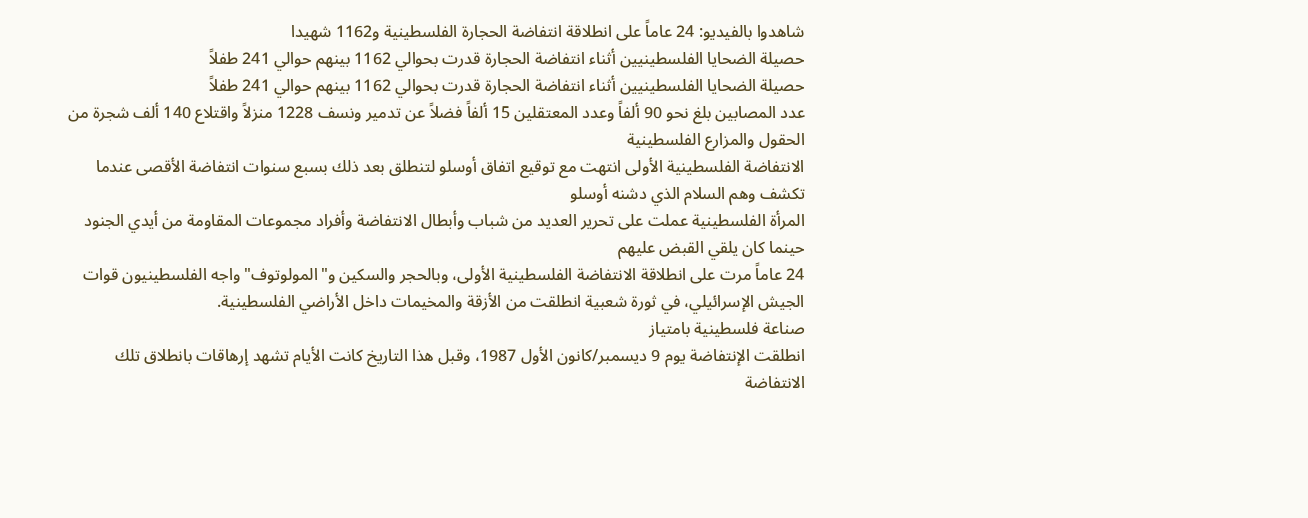شاهدوا بالفيديو: 24 عاماً على انطلاقة انتفاضة الحجارة الفلسطينية و1162 شهيدا
حصيلة الضحايا الفلسطينيين أثناء انتفاضة الحجارة قدرت بحوالي 1162 بينهم حوالي 241 طفلاً
حصيلة الضحايا الفلسطينيين أثناء انتفاضة الحجارة قدرت بحوالي 1162 بينهم حوالي 241 طفلاً
عدد المصابين بلغ نحو 90 ألفاً وعدد المعتقلين 15 ألفاً فضلاً عن تدمير ونسف 1228 منزلاً واقتلاع 140 ألف شجرة من الحقول والمزارع الفلسطينية
الانتفاضة الفلسطينية الأولى انتهت مع توقيع اتفاق أوسلو لتنطلق بعد ذلك بسبع سنوات انتفاضة الأقصى عندما تكشف وهم السلام الذي دشنه أوسلو
المرأة الفلسطينية عملت على تحرير العديد من شباب وأبطال الانتفاضة وأفراد مجموعات المقاومة من أيدي الجنود حينما كان يلقي القبض عليهم
24 عاماً مرت على انطلاقة الانتفاضة الفلسطينية الأولى، وبالحجر والسكين و"المولوتوف" واجه الفلسطينيون قوات الجيش الإسرائيلي، في ثورة شعبية انطلقت من الأزقة والمخيمات داخل الأراضي الفلسطينية.
صناعة فلسطينية بامتياز
انطلقت الإنتفاضة يوم 9 ديسمبر/كانون الأول 1987، وقبل هذا التاريخ كانت الأيام تشهد إرهاقات بانطلاق تلك الانتفاضة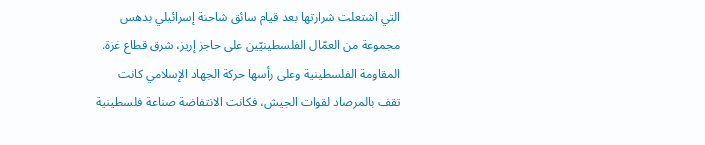التي اشتعلت شرارتها بعد قيام سائق شاحنة إسرائيلي بدهس مجموعة من العمّال الفلسطينيّين على حاجز إريز، شرق قطاع غزة.
المقاومة الفلسطينية وعلى رأسها حركة الجهاد الإسلامي كانت تقف بالمرصاد لقوات الجيش، فكانت الانتفاضة صناعة فلسطينية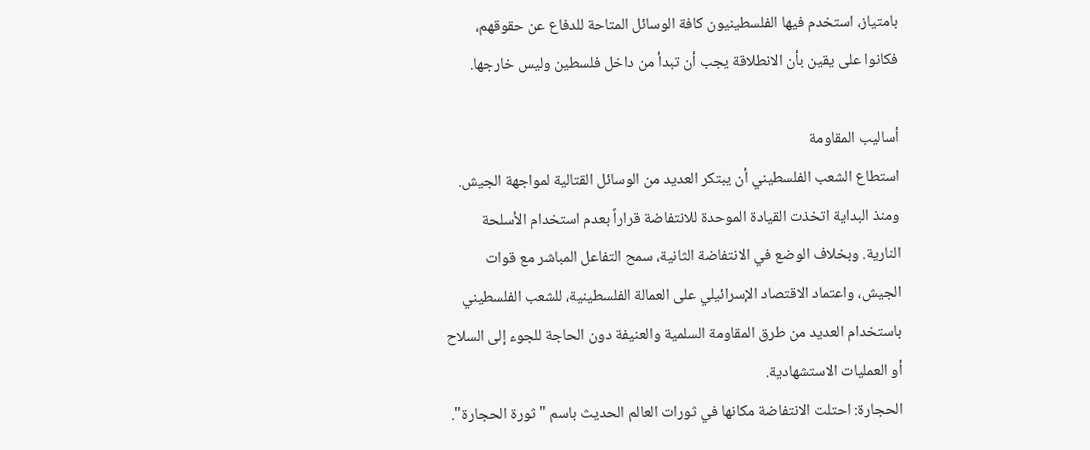بامتياز، استخدم فيها الفلسطينيون كافة الوسائل المتاحة للدفاع عن حقوقهم، فكانوا على يقين بأن الانطلاقة يجب أن تبدأ من داخل فلسطين وليس خارجها.

أساليب المقاومة
استطاع الشعب الفلسطيني أن يبتكر العديد من الوسائل القتالية لمواجهة الجيش. ومنذ البداية اتخذت القيادة الموحدة للانتفاضة قراراً بعدم استخدام الأسلحة النارية. وبخلاف الوضع في الانتفاضة الثانية، سمح التفاعل المباشر مع قوات الجيش، واعتماد الاقتصاد الإسرائيلي على العمالة الفلسطينية، للشعب الفلسطيني باستخدام العديد من طرق المقاومة السلمية والعنيفة دون الحاجة للجوء إلى السلاح أو العمليات الاستشهادية.
الحجارة: احتلت الانتفاضة مكانها في ثورات العالم الحديث باسم "ثورة الحجارة".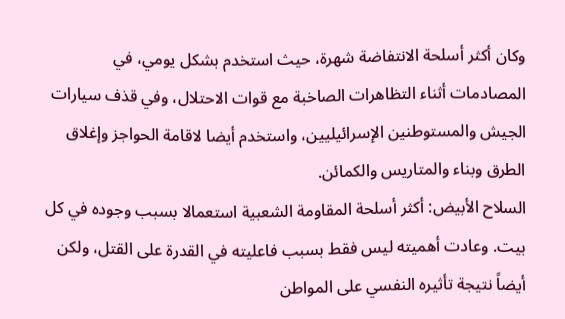وكان أكثر أسلحة الانتفاضة شهرة، حيث استخدم بشكل يومي، في المصادمات أثناء التظاهرات الصاخبة مع قوات الاحتلال، وفي قذف سيارات الجيش والمستوطنين الإسرائيليين، واستخدم أيضا لاقامة الحواجز وإغلاق الطرق وبناء والمتاريس والكمائن.
السلاح الأبيض: أكثر أسلحة المقاومة الشعبية استعمالا بسبب وجوده في كل بيت. وعادت أهميته ليس فقط بسبب فاعليته في القدرة على القتل، ولكن أيضاً نتيجة تأثيره النفسي على المواطن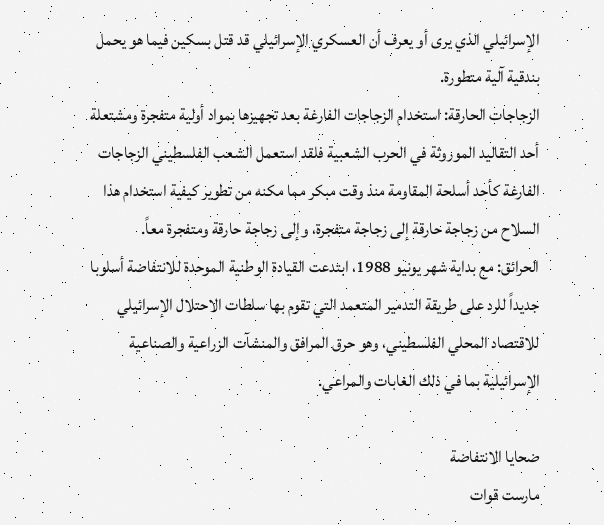الإسرائيلي الذي يرى أو يعرف أن العسكري الإسرائيلي قد قتل بسكين فيما هو يحمل بندقية آلية متطورة.
الزجاجات الحارقة: استخدام الزجاجات الفارغة بعد تجهيزها بمواد أولية متفجرة ومشتعلة أحد التقاليد الموروثة في الحرب الشعبية فلقد استعمل الشعب الفلسطيني الزجاجات الفارغة كأحد أسلحة المقاومة منذ وقت مبكر مما مكنه من تطوير كيفية استخدام هذا السلاح من زجاجة حارقة إلى زجاجة متفجرة، وإلى زجاجة حارقة ومتفجرة معاً.
الحرائق: مع بداية شهر يونيو 1988، ابتدعت القيادة الوطنية الموحدة للانتفاضة أسلوبا جديداً للرد على طريقة التدمير المتعمد التي تقوم بها سلطات الاحتلال الإسرائيلي للاقتصاد المحلي الفلسطيني، وهو حرق المرافق والمنشآت الزراعية والصناعية الإسرائيلية بما في ذلك الغابات والمراعي.

ضحايا الانتفاضة
مارست قوات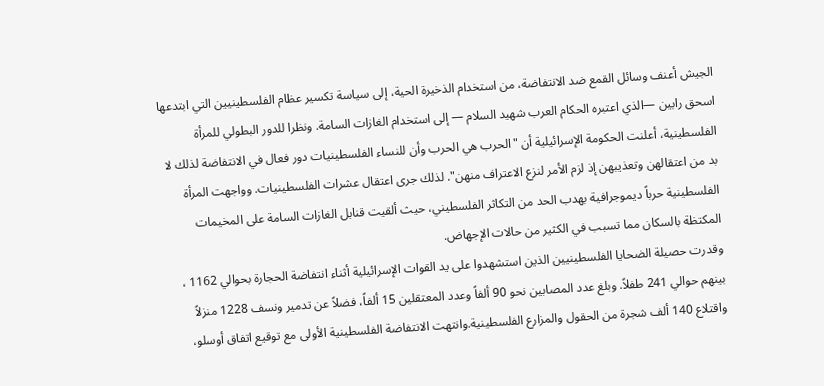الجيش أعنف وسائل القمع ضد الانتفاضة، من استخدام الذخيرة الحية، إلى سياسة تكسير عظام الفلسطينيين التي ابتدعها اسحق رابين —الذي اعتبره الحكام العرب شهيد السلام — إلى استخدام الغازات السامة. ونظرا للدور البطولي للمرأة الفلسطينية، أعلنت الحكومة الإسرائيلية أن "الحرب هي الحرب وأن للنساء الفلسطينيات دور فعال في الانتفاضة لذلك لا بد من اعتقالهن وتعذيبهن إذ لزم الأمر لنزع الاعتراف منهن". لذلك جرى اعتقال عشرات الفلسطينيات. وواجهت المرأة الفلسطينية حرباً ديموجرافية بهدب الحد من التكاثر الفلسطيني، حيث ألقيت قنابل الغازات السامة على المخيمات المكتظة بالسكان مما تسبب في الكثير من حالات الإجهاض.
وقدرت حصيلة الضحايا الفلسطينيين الذين استشهدوا على يد القوات الإسرائيلية أثناء انتفاضة الحجارة بحوالي 1162 ، بينهم حوالي 241 طفلاً. وبلغ عدد المصابين نحو 90 ألفاً وعدد المعتقلين 15 ألفاً، فضلاً عن تدمير ونسف 1228 منزلاً واقتلاع 140 ألف شجرة من الحقول والمزارع الفلسطينية.وانتهت الانتفاضة الفلسطينية الأولى مع توقيع اتفاق أوسلو،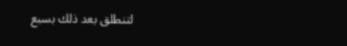لتنطلق بعد ذلك بسبع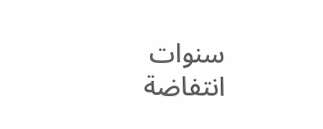سنوات انتفاضة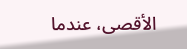الأقصى، عندما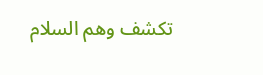تكشف وهم السلام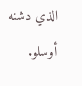الذي دشنه أوسلو.